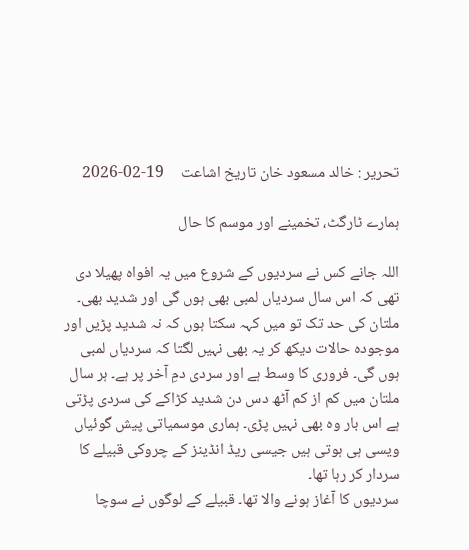تحریر : خالد مسعود خان تاریخ اشاعت     19-02-2026

ہمارے ٹارگٹ، تخمینے اور موسم کا حال

اللہ جانے کس نے سردیوں کے شروع میں یہ افواہ پھیلا دی تھی کہ اس سال سردیاں لمبی بھی ہوں گی اور شدید بھی۔ ملتان کی حد تک تو میں کہہ سکتا ہوں کہ نہ شدید پڑیں اور موجودہ حالات دیکھ کر یہ بھی نہیں لگتا کہ سردیاں لمبی ہوں گی۔ فروری کا وسط ہے اور سردی دمِ آخر پر ہے۔ ہر سال ملتان میں کم از کم آٹھ دس دن شدید کڑاکے کی سردی پڑتی ہے اس بار وہ بھی نہیں پڑی۔ ہماری موسمیاتی پیش گوئیاں ویسی ہی ہوتی ہیں جیسی ریڈ انڈینز کے چروکی قبیلے کا سردار کر رہا تھا۔
سردیوں کا آغاز ہونے والا تھا۔ قبیلے کے لوگوں نے سوچا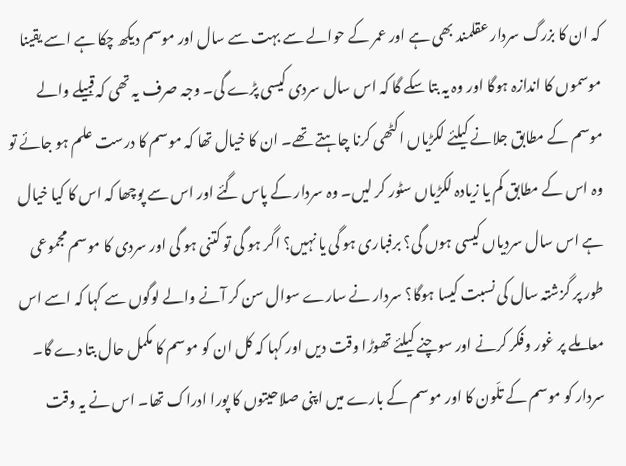کہ ان کا بزرگ سردار عقلمند بھی ہے اور عمر کے حوالے سے بہت سے سال اور موسم دیکھ چکا ہے اسے یقینا موسموں کا اندازہ ہوگا اور وہ یہ بتا سکے گا کہ اس سال سردی کیسی پڑے گی۔ وجہ صرف یہ تھی کہ قبیلے والے موسم کے مطابق جلانے کیلئے لکڑیاں اکٹھی کرنا چاہتے تھے۔ ان کا خیال تھا کہ موسم کا درست علم ہو جائے تو وہ اس کے مطابق کم یا زیادہ لکڑیاں سٹور کر لیں۔ وہ سردار کے پاس گئے اور اس سے پوچھا کہ اس کا کیا خیال ہے اس سال سردیاں کیسی ہوں گی؟ برفباری ہو گی یا نہیں؟ اگر ہو گی تو کتنی ہو گی اور سردی کا موسم مجموعی طور پر گزشتہ سال کی نسبت کیسا ہوگا؟ سردار نے سارے سوال سن کر آنے والے لوگوں سے کہا کہ اسے اس معاملے پر غور وفکر کرنے اور سوچنے کیلئے تھوڑا وقت دیں اور کہا کہ کل ان کو موسم کا مکمل حال بتا دے گا۔
سردار کو موسم کے تلّون کا اور موسم کے بارے میں اپنی صلاحیتوں کا پورا ادراک تھا۔ اس نے یہ وقت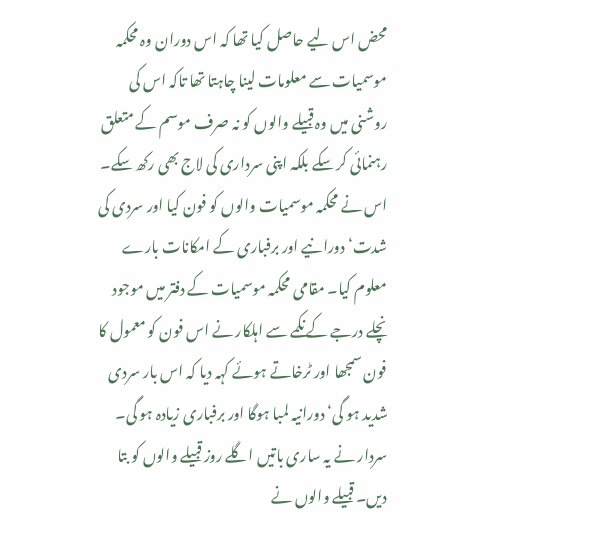محض اس لیے حاصل کیا تھا کہ اس دوران وہ محکمہ موسمیات سے معلومات لینا چاہتا تھا تاکہ اس کی روشنی میں وہ قبیلے والوں کو نہ صرف موسم کے متعلق رہنمائی کر سکے بلکہ اپنی سرداری کی لاج بھی رکھ سکے۔ اس نے محکمہ موسمیات والوں کو فون کیا اور سردی کی شدت‘ دورانیے اور برفباری کے امکانات بارے معلوم کیا۔ مقامی محکمہ موسمیات کے دفتر میں موجود نچلے درجے کے نکمے سے اہلکار نے اس فون کو معمول کا فون سمجھا اور ٹرخاتے ہوئے کہہ دیا کہ اس بار سردی شدید ہو گی‘ دورانیہ لمبا ہوگا اور برفباری زیادہ ہو گی۔ سردار نے یہ ساری باتیں اگلے روز قبیلے والوں کو بتا دیں۔ قبیلے والوں نے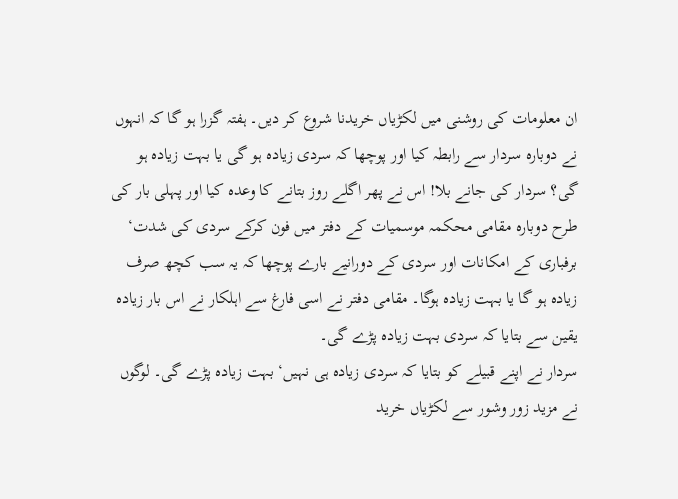ان معلومات کی روشنی میں لکڑیاں خریدنا شروع کر دیں۔ ہفتہ گزرا ہو گا کہ انہوں نے دوبارہ سردار سے رابطہ کیا اور پوچھا کہ سردی زیادہ ہو گی یا بہت زیادہ ہو گی؟ سردار کی جانے بلا! اس نے پھر اگلے روز بتانے کا وعدہ کیا اور پہلی بار کی طرح دوبارہ مقامی محکمہ موسمیات کے دفتر میں فون کرکے سردی کی شدت‘ برفباری کے امکانات اور سردی کے دورانیے بارے پوچھا کہ یہ سب کچھ صرف زیادہ ہو گا یا بہت زیادہ ہوگا۔ مقامی دفتر نے اسی فارغ سے اہلکار نے اس بار زیادہ یقین سے بتایا کہ سردی بہت زیادہ پڑے گی۔
سردار نے اپنے قبیلے کو بتایا کہ سردی زیادہ ہی نہیں‘ بہت زیادہ پڑے گی۔ لوگوں نے مزید زور وشور سے لکڑیاں خرید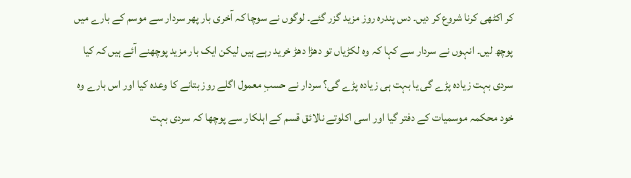کر اکٹھی کرنا شروع کر دیں۔ دس پندرہ روز مزید گزر گئے۔ لوگوں نے سوچا کہ آخری بار پھر سردار سے موسم کے بارے میں پوچھ لیں۔ انہوں نے سردار سے کہا کہ وہ لکڑیاں تو دھڑا دھڑ خرید رہے ہیں لیکن ایک بار مزید پوچھنے آئے ہیں کہ کیا سردی بہت زیادہ پڑے گی یا بہت ہی زیادہ پڑے گی؟ سردار نے حسبِ معمول اگلے روز بتانے کا وعدہ کیا اور اس بارے وہ خود محکمہ موسمیات کے دفتر گیا اور اسی اکلوتے نالائق قسم کے اہلکار سے پوچھا کہ سردی بہت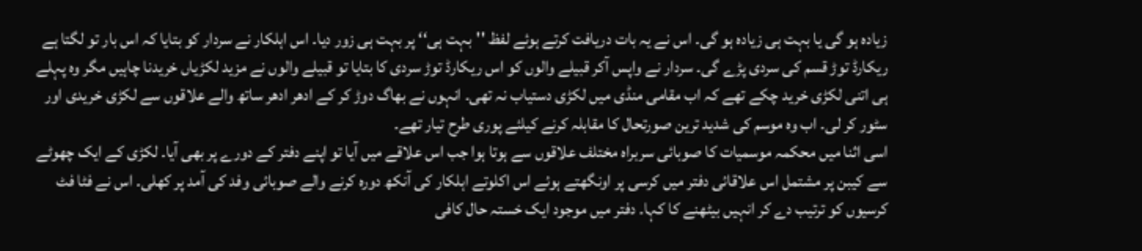زیادہ ہو گی یا بہت ہی زیادہ ہو گی۔ اس نے یہ بات دریافت کرتے ہوئے لفظ ''بہت ہی‘‘ پر بہت ہی زور دیا۔ اس اہلکار نے سردار کو بتایا کہ اس بار تو لگتا ہے ریکارڈ توڑ قسم کی سردی پڑے گی۔ سردار نے واپس آکر قبیلے والوں کو اس ریکارڈ توڑ سردی کا بتایا تو قبیلے والوں نے مزید لکڑیاں خریدنا چاہیں مگر وہ پہلے ہی اتنی لکڑی خرید چکے تھے کہ اب مقامی منڈی میں لکڑی دستیاب نہ تھی۔ انہوں نے بھاگ دوڑ کر کے ادھر ادھر ساتھ والے علاقوں سے لکڑی خریدی اور سٹور کر لی۔ اب وہ موسم کی شدید ترین صورتحال کا مقابلہ کرنے کیلئے پوری طرح تیار تھے۔
اسی اثنا میں محکمہ موسمیات کا صوبائی سربراہ مختلف علاقوں سے ہوتا ہوا جب اس علاقے میں آیا تو اپنے دفتر کے دورے پر بھی آیا۔ لکڑی کے ایک چھوٹے سے کیبن پر مشتمل اس علاقائی دفتر میں کرسی پر اونگھتے ہوئے اس اکلوتے اہلکار کی آنکھ دورہ کرنے والے صوبائی وفد کی آمد پر کھلی۔ اس نے فٹا فٹ کرسیوں کو ترتیب دے کر انہیں بیٹھنے کا کہا۔ دفتر میں موجود ایک خستہ حال کافی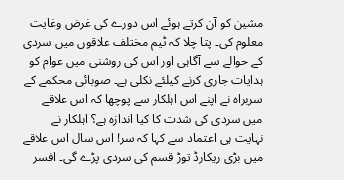مشین کو آن کرتے ہوئے اس دورے کی غرض وغایت معلوم کی۔ پتا چلا کہ ٹیم مختلف علاقوں میں سردی کے حوالے سے آگاہی اور اس کی روشنی میں عوام کو ہدایات جاری کرنے کیلئے نکلی ہے۔ صوبائی محکمے کے سربراہ نے اپنے اس اہلکار سے پوچھا کہ اس علاقے میں سردی کی شدت کا کیا اندازہ ہے؟ اہلکار نے نہایت ہی اعتماد سے کہا کہ سر! اس سال اس علاقے میں بڑی ریکارڈ توڑ قسم کی سردی پڑے گی۔ افسر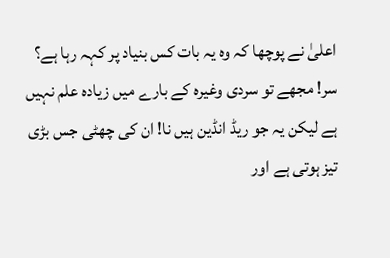اعلیٰ نے پوچھا کہ وہ یہ بات کس بنیاد پر کہہ رہا ہے؟ سر! مجھے تو سردی وغیرہ کے بارے میں زیادہ علم نہیں ہے لیکن یہ جو ریڈ انڈین ہیں نا! ان کی چھٹی جس بڑی تیز ہوتی ہے اور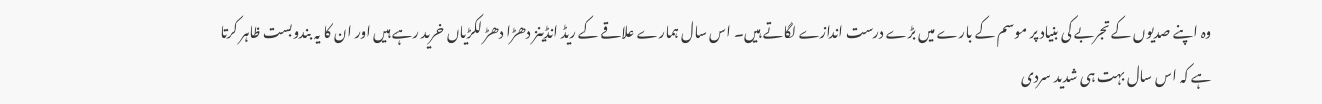وہ اپنے صدیوں کے تجربے کی بنیاد پر موسم کے بارے میں بڑے درست اندازے لگاتے ہیں۔ اس سال ہمارے علاقے کے ریڈ انڈینز دھڑا دھڑ لکڑیاں خرید رہے ہیں اور ان کا یہ بندوبست ظاہر کرتا ہے کہ اس سال بہت ہی شدید سردی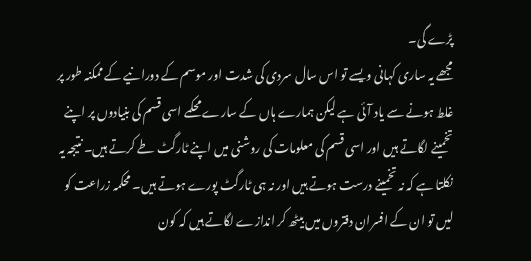پڑے گی۔
مجھے یہ ساری کہانی ویسے تو اس سال سردی کی شدت اور موسم کے دورانیے کے ممکنہ طور پر غلط ہونے سے یاد آئی ہے لیکن ہمارے ہاں کے سارے محکمے اسی قسم کی بنیادوں پر اپنے تخمینے لگاتے ہیں اور اسی قسم کی معلومات کی روشنی میں اپنے ٹارگٹ طے کرتے ہیں۔ نتیجہ یہ نکلتا ہے کہ نہ تخمینے درست ہوتے ہیں اور نہ ہی ٹارگٹ پورے ہوتے ہیں۔ محکمہ زراعت کو لیں تو ان کے افسران دفتروں میں بیٹھ کر اندازے لگاتے ہیں کہ کون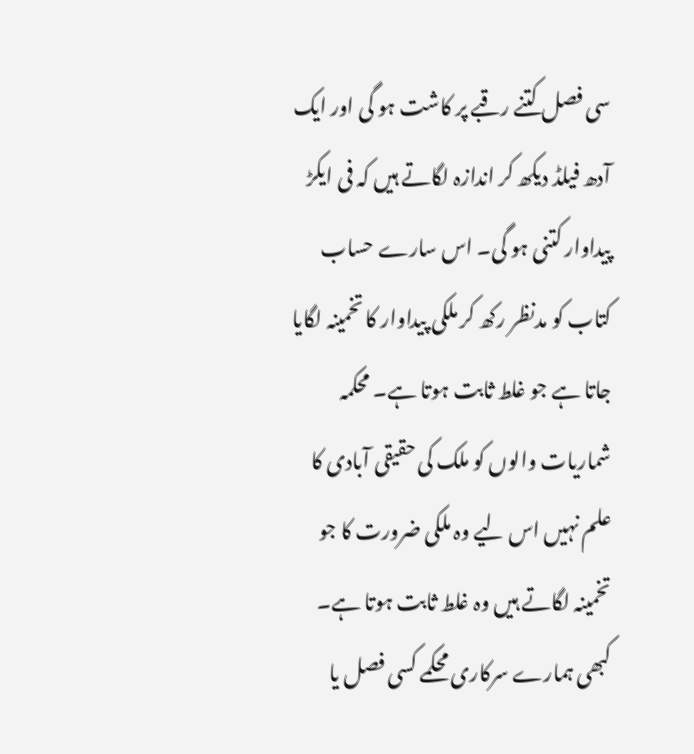سی فصل کتنے رقبے پر کاشت ہو گی اور ایک آدھ فیلڈ دیکھ کر اندازہ لگاتے ہیں کہ فی ایکڑ پیداوار کتنی ہو گی۔ اس سارے حساب کتاب کو مدنظر رکھ کر ملکی پیداوار کا تخمینہ لگایا جاتا ہے جو غلط ثابت ہوتا ہے۔ محکمہ شماریات والوں کو ملک کی حقیقی آبادی کا علم نہیں اس لیے وہ ملکی ضرورت کا جو تخمینہ لگاتے ہیں وہ غلط ثابت ہوتا ہے۔ کبھی ہمارے سرکاری محکمے کسی فصل یا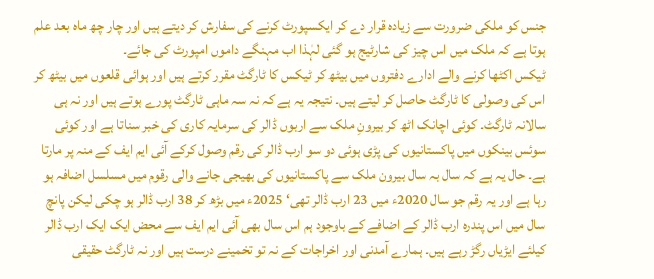جنس کو ملکی ضرورت سے زیادہ قرار دے کر ایکسپورٹ کرنے کی سفارش کر دیتے ہیں اور چار چھ ماہ بعد علم ہوتا ہے کہ ملک میں اس چیز کی شارٹیج ہو گئی لہٰذا اب مہنگے داموں امپورٹ کی جائے۔
ٹیکس اکٹھا کرنے والے ادارے دفتروں میں بیٹھ کر ٹیکس کا ٹارگٹ مقرر کرتے ہیں اور ہوائی قلعوں میں بیٹھ کر اس کی وصولی کا ٹارگٹ حاصل کر لیتے ہیں۔ نتیجہ یہ ہے کہ نہ سہ ماہی ٹارگٹ پورے ہوتے ہیں اور نہ ہی سالانہ ٹارگٹ۔ کوئی اچانک اٹھ کر بیرونِ ملک سے اربوں ڈالر کی سرمایہ کاری کی خبر سناتا ہے اور کوئی سوئس بینکوں میں پاکستانیوں کی پڑی ہوئی دو سو ارب ڈالر کی رقم وصول کرکے آئی ایم ایف کے منہ پر مارتا ہے۔ حال یہ ہے کہ سال بہ سال بیرون ملک سے پاکستانیوں کی بھیجی جانے والی رقوم میں مسلسل اضافہ ہو رہا ہے اور یہ رقم جو سال 2020ء میں 23 ارب ڈالر تھی‘ 2025ء میں بڑھ کر 38 ارب ڈالر ہو چکی لیکن پانچ سال میں اس پندرہ ارب ڈالر کے اضافے کے باوجود ہم اس سال بھی آئی ایم ایف سے محض ایک ایک ارب ڈالر کیلئے ایڑیاں رگڑ رہے ہیں۔ ہمارے آمدنی اور اخراجات کے نہ تو تخمینے درست ہیں اور نہ ٹارگٹ حقیقی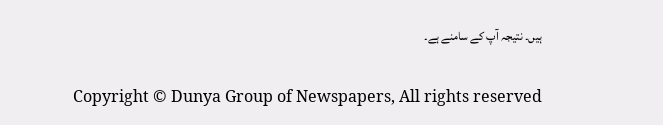ہیں۔ نتیجہ آپ کے سامنے ہے۔

Copyright © Dunya Group of Newspapers, All rights reserved